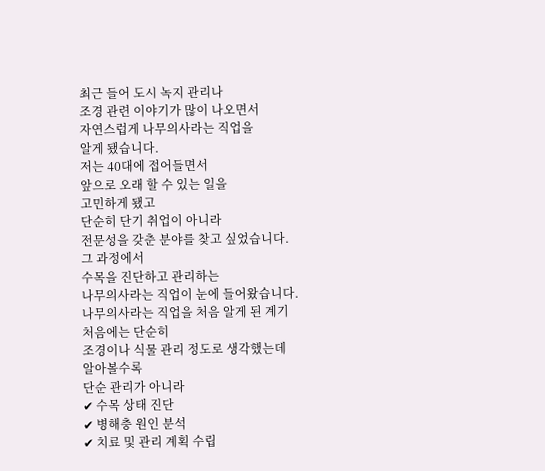최근 들어 도시 녹지 관리나
조경 관련 이야기가 많이 나오면서
자연스럽게 나무의사라는 직업을
알게 됐습니다.
저는 40대에 접어들면서
앞으로 오래 할 수 있는 일을
고민하게 됐고
단순히 단기 취업이 아니라
전문성을 갖춘 분야를 찾고 싶었습니다.
그 과정에서
수목을 진단하고 관리하는
나무의사라는 직업이 눈에 들어왔습니다.
나무의사라는 직업을 처음 알게 된 계기
처음에는 단순히
조경이나 식물 관리 정도로 생각했는데
알아볼수록
단순 관리가 아니라
✔ 수목 상태 진단
✔ 병해충 원인 분석
✔ 치료 및 관리 계획 수립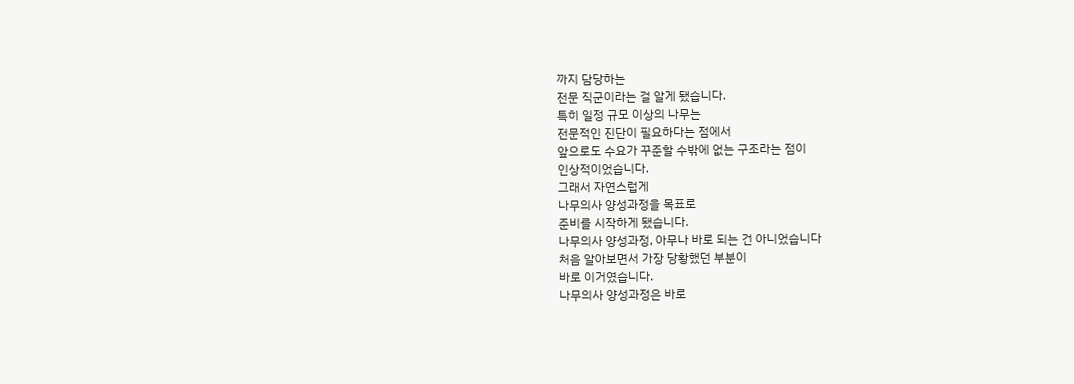까지 담당하는
전문 직군이라는 걸 알게 됐습니다.
특히 일정 규모 이상의 나무는
전문적인 진단이 필요하다는 점에서
앞으로도 수요가 꾸준할 수밖에 없는 구조라는 점이
인상적이었습니다.
그래서 자연스럽게
나무의사 양성과정을 목표로
준비를 시작하게 됐습니다.
나무의사 양성과정, 아무나 바로 되는 건 아니었습니다
처음 알아보면서 가장 당황했던 부분이
바로 이거였습니다.
나무의사 양성과정은 바로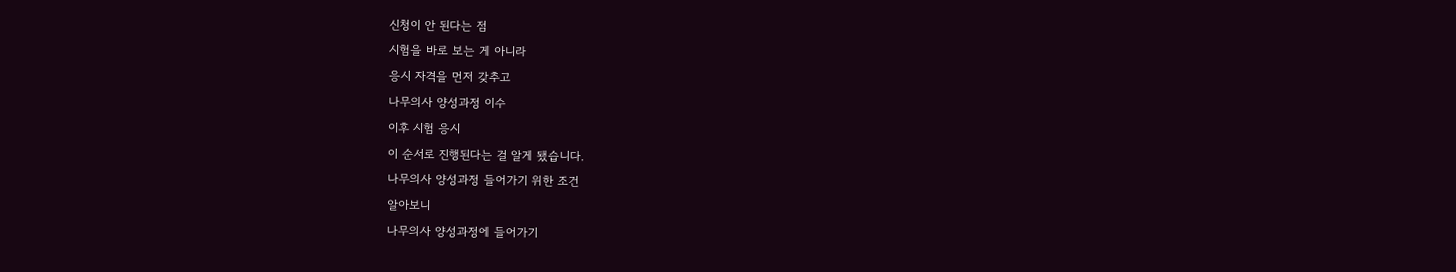신청이 안 된다는 점
시험을 바로 보는 게 아니라
응시 자격을 먼저 갖추고
나무의사 양성과정 이수
이후 시험 응시
이 순서로 진행된다는 걸 알게 됐습니다.
나무의사 양성과정 들어가기 위한 조건
알아보니
나무의사 양성과정에 들어가기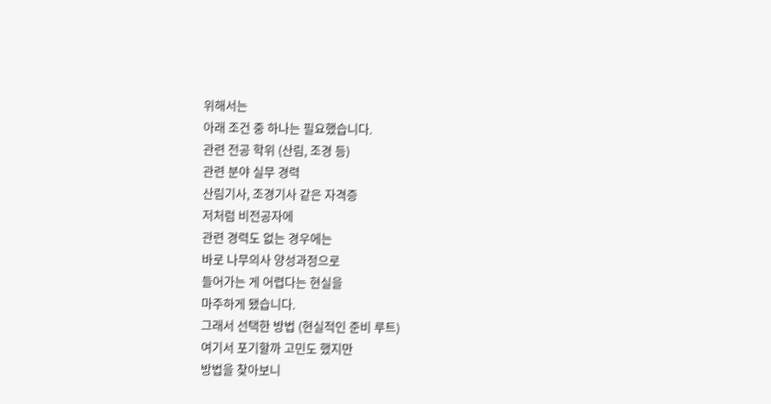위해서는
아래 조건 중 하나는 필요했습니다.
관련 전공 학위 (산림, 조경 등)
관련 분야 실무 경력
산림기사, 조경기사 같은 자격증
저처럼 비전공자에
관련 경력도 없는 경우에는
바로 나무의사 양성과정으로
들어가는 게 어렵다는 현실을
마주하게 됐습니다.
그래서 선택한 방법 (현실적인 준비 루트)
여기서 포기할까 고민도 했지만
방법을 찾아보니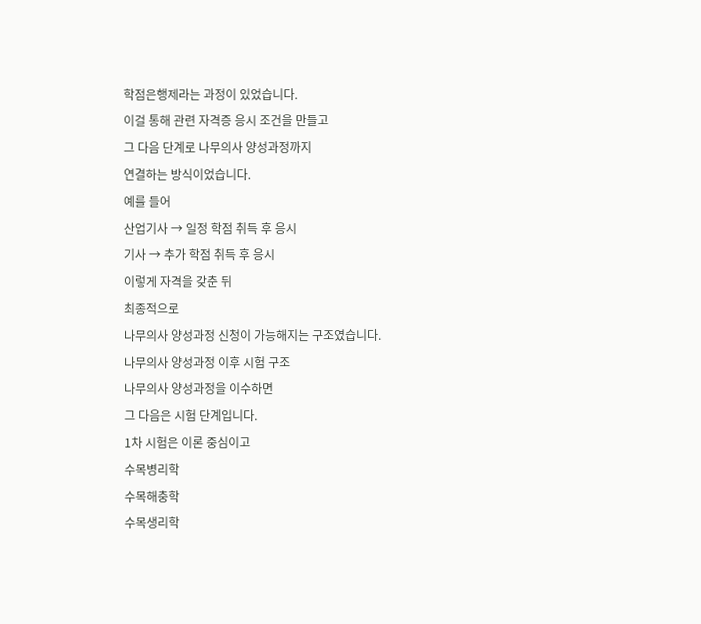학점은행제라는 과정이 있었습니다.
이걸 통해 관련 자격증 응시 조건을 만들고
그 다음 단계로 나무의사 양성과정까지
연결하는 방식이었습니다.
예를 들어
산업기사 → 일정 학점 취득 후 응시
기사 → 추가 학점 취득 후 응시
이렇게 자격을 갖춘 뒤
최종적으로
나무의사 양성과정 신청이 가능해지는 구조였습니다.
나무의사 양성과정 이후 시험 구조
나무의사 양성과정을 이수하면
그 다음은 시험 단계입니다.
1차 시험은 이론 중심이고
수목병리학
수목해충학
수목생리학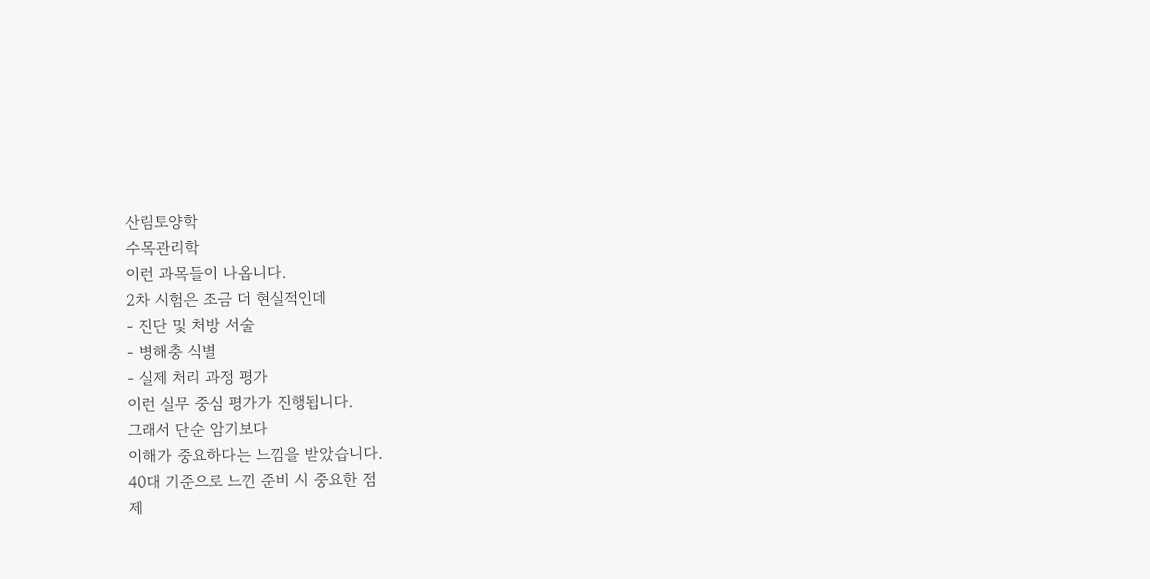산림토양학
수목관리학
이런 과목들이 나옵니다.
2차 시험은 조금 더 현실적인데
- 진단 및 처방 서술
- 병해충 식별
- 실제 처리 과정 평가
이런 실무 중심 평가가 진행됩니다.
그래서 단순 암기보다
이해가 중요하다는 느낌을 받았습니다.
40대 기준으로 느낀 준비 시 중요한 점
제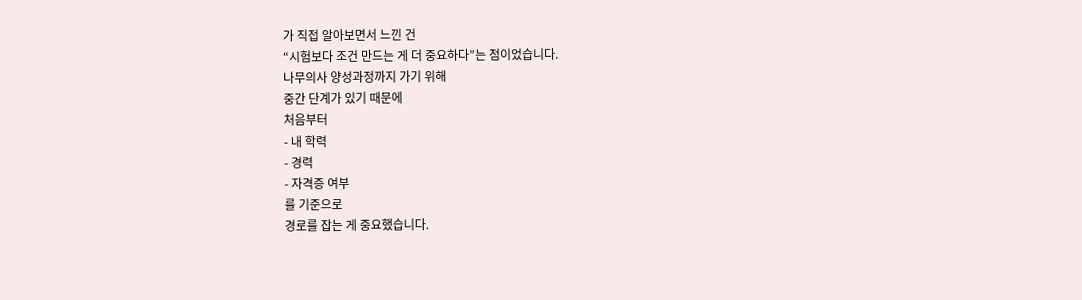가 직접 알아보면서 느낀 건
“시험보다 조건 만드는 게 더 중요하다”는 점이었습니다.
나무의사 양성과정까지 가기 위해
중간 단계가 있기 때문에
처음부터
- 내 학력
- 경력
- 자격증 여부
를 기준으로
경로를 잡는 게 중요했습니다.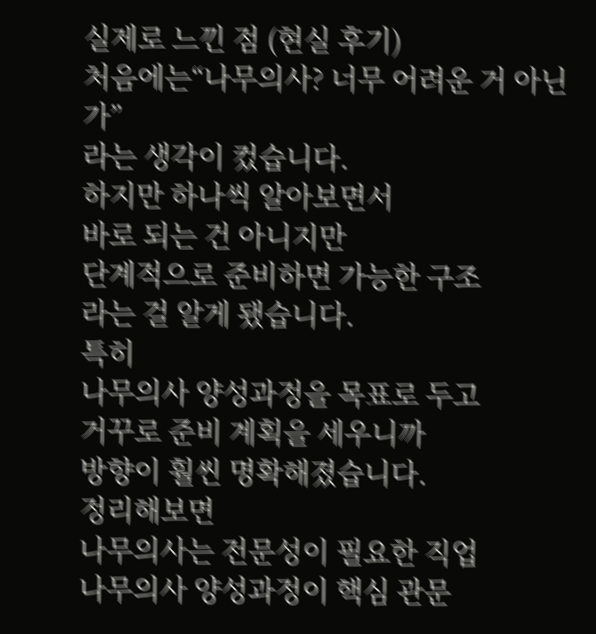실제로 느낀 점 (현실 후기)
처음에는“나무의사? 너무 어려운 거 아닌가”
라는 생각이 컸습니다.
하지만 하나씩 알아보면서
바로 되는 건 아니지만
단계적으로 준비하면 가능한 구조
라는 걸 알게 됐습니다.
특히
나무의사 양성과정을 목표로 두고
거꾸로 준비 계획을 세우니까
방향이 훨씬 명확해졌습니다.
정리해보면
나무의사는 전문성이 필요한 직업
나무의사 양성과정이 핵심 관문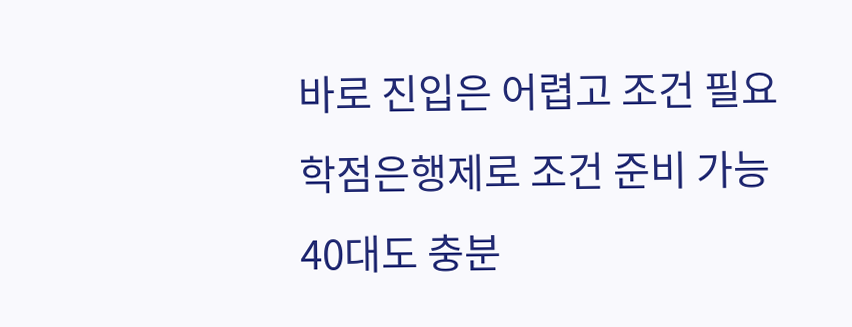바로 진입은 어렵고 조건 필요
학점은행제로 조건 준비 가능
40대도 충분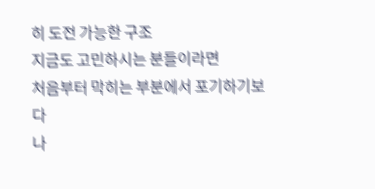히 도전 가능한 구조
지금도 고민하시는 분들이라면
처음부터 막히는 부분에서 포기하기보다
나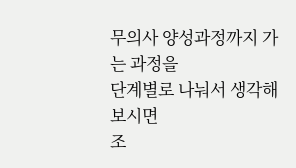무의사 양성과정까지 가는 과정을
단계별로 나눠서 생각해보시면
조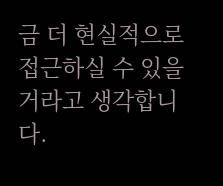금 더 현실적으로 접근하실 수 있을 거라고 생각합니다.